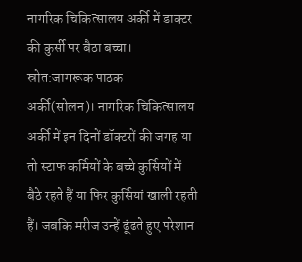नागरिक चिकित्सालय अर्की में डाक्टर की कुर्सी पर बैठा बच्चा। स्रोत:जागरूक पाठक
अर्की(सोलन)। नागरिक चिकित्सालय अर्की में इन दिनों डॉक्टरों की जगह या तो स्टाफ कर्मियों के बच्चे कुर्सियों में बैठे रहते हैं या फिर कुर्सियां खाली रहती हैं। जबकि मरीज उन्हें ढूंढते हुए परेशान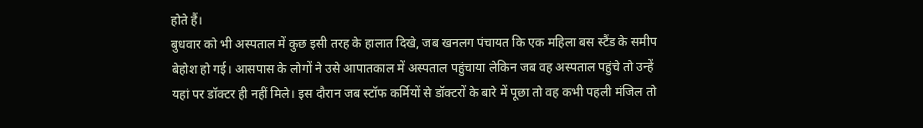होते हैं।
बुधवार को भी अस्पताल में कुछ इसी तरह के हालात दिखे, जब खनलग पंचायत कि एक महिला बस स्टैंड के समीप बेहोश हो गई। आसपास के लोगों ने उसे आपातकाल में अस्पताल पहुंचाया लेकिन जब वह अस्पताल पहुंचे तो उन्हें यहां पर डॉक्टर ही नहीं मिले। इस दौरान जब स्टॉफ कर्मियों से डॉक्टरों के बारे में पूछा तो वह कभी पहली मंजिल तो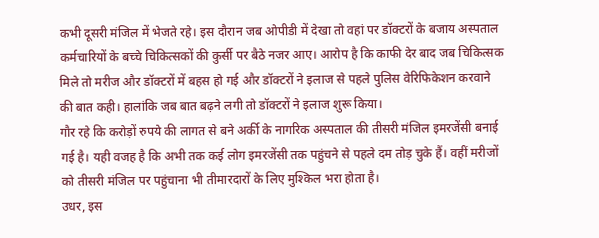कभी दूसरी मंजिल में भेजते रहे। इस दौरान जब ओपीडी में देखा तो वहां पर डॉक्टरों के बजाय अस्पताल कर्मचारियों के बच्चे चिकित्सकों की कुर्सी पर बैठे नजर आए। आरोप है कि काफी देर बाद जब चिकित्सक मिले तो मरीज और डॉक्टरों में बहस हो गई और डॉक्टरों ने इलाज से पहले पुलिस वेरिफिकेशन करवाने की बात कही। हालांकि जब बात बढ़ने लगी तो डॉक्टरों ने इलाज शुरू किया।
गौर रहे कि करोड़ों रुपये की लागत से बने अर्की के नागरिक अस्पताल की तीसरी मंजिल इमरजेंसी बनाई गई है। यही वजह है कि अभी तक कई लोग इमरजेंसी तक पहुंचने से पहले दम तोड़ चुके हैं। वहीं मरीजों को तीसरी मंजिल पर पहुंचाना भी तीमारदारों के लिए मुश्किल भरा होता है।
उधर, इस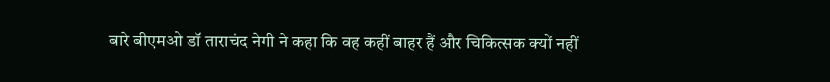बारे बीएमओ डॉ ताराचंद नेगी ने कहा कि वह कहीं बाहर हैं और चिकित्सक क्यों नहीं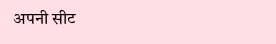अपनी सीट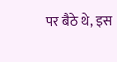पर बैठे थे, इस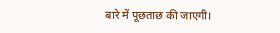बारे में पूछताछ की जाएगी।